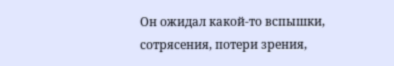Он ожидал какой-то вспышки, сотрясения, потери зрения,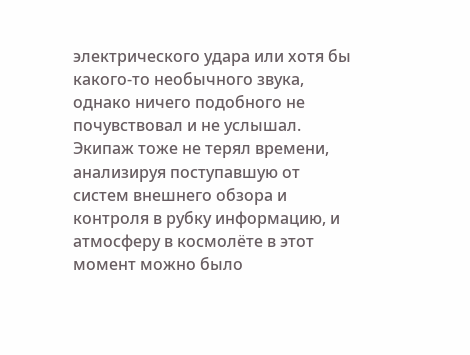электрического удара или хотя бы какого-то необычного звука, однако ничего подобного не почувствовал и не услышал.
Экипаж тоже не терял времени, анализируя поступавшую от систем внешнего обзора и контроля в рубку информацию, и атмосферу в космолёте в этот момент можно было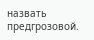назвать предгрозовой.